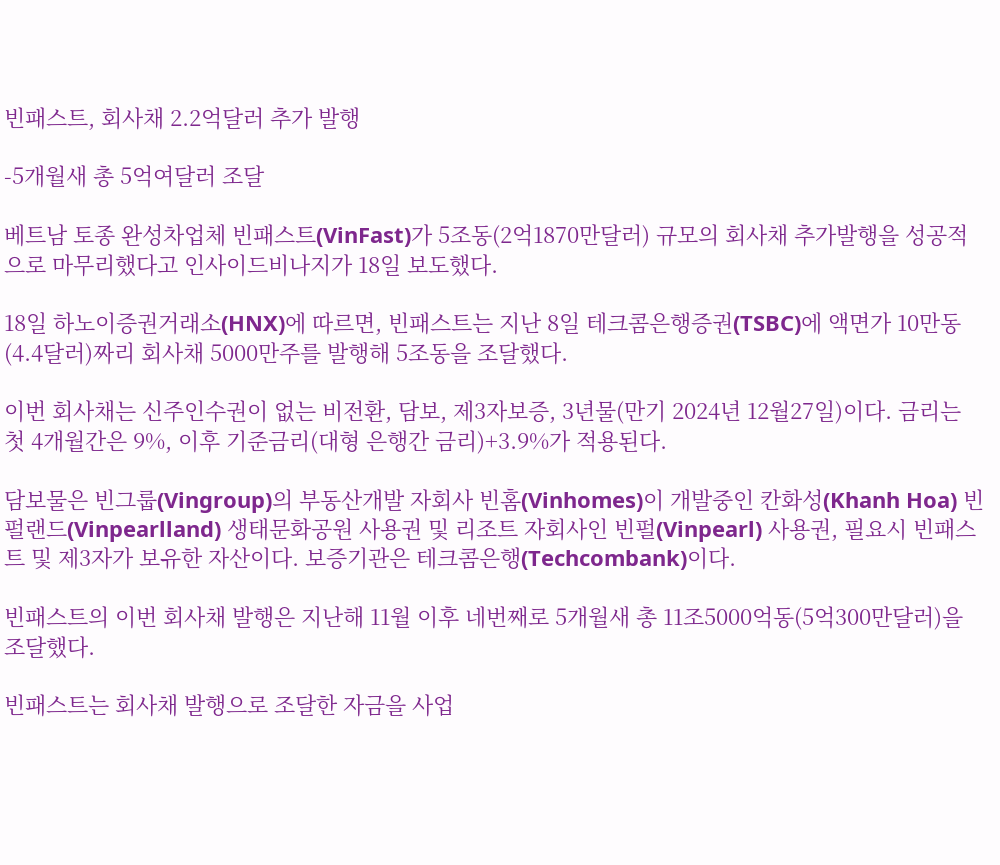빈패스트, 회사채 2.2억달러 추가 발행

-5개월새 총 5억여달러 조달

베트남 토종 완성차업체 빈패스트(VinFast)가 5조동(2억1870만달러) 규모의 회사채 추가발행을 성공적으로 마무리했다고 인사이드비나지가 18일 보도했다.

18일 하노이증권거래소(HNX)에 따르면, 빈패스트는 지난 8일 테크콤은행증권(TSBC)에 액면가 10만동(4.4달러)짜리 회사채 5000만주를 발행해 5조동을 조달했다.

이번 회사채는 신주인수권이 없는 비전환, 담보, 제3자보증, 3년물(만기 2024년 12월27일)이다. 금리는 첫 4개월간은 9%, 이후 기준금리(대형 은행간 금리)+3.9%가 적용된다.

담보물은 빈그룹(Vingroup)의 부동산개발 자회사 빈홈(Vinhomes)이 개발중인 칸화성(Khanh Hoa) 빈펄랜드(Vinpearlland) 생태문화공원 사용권 및 리조트 자회사인 빈펄(Vinpearl) 사용권, 필요시 빈패스트 및 제3자가 보유한 자산이다. 보증기관은 테크콤은행(Techcombank)이다.

빈패스트의 이번 회사채 발행은 지난해 11월 이후 네번째로 5개월새 총 11조5000억동(5억300만달러)을 조달했다.

빈패스트는 회사채 발행으로 조달한 자금을 사업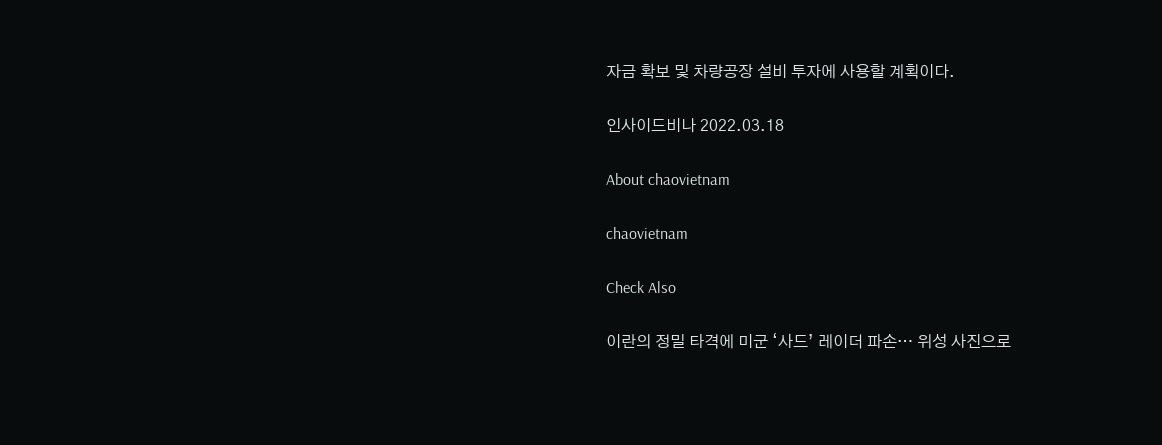자금 확보 및 차량공장 설비 투자에 사용할 계획이다.

인사이드비나 2022.03.18

About chaovietnam

chaovietnam

Check Also

이란의 정밀 타격에 미군 ‘사드’ 레이더 파손… 위성 사진으로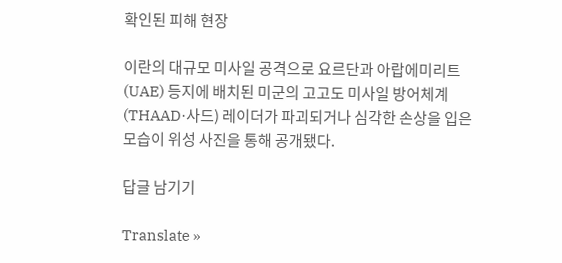확인된 피해 현장

이란의 대규모 미사일 공격으로 요르단과 아랍에미리트(UAE) 등지에 배치된 미군의 고고도 미사일 방어체계(THAAD·사드) 레이더가 파괴되거나 심각한 손상을 입은 모습이 위성 사진을 통해 공개됐다.

답글 남기기

Translate »